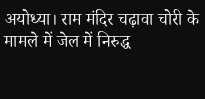अयोध्या। राम मंदिर चढ़ावा चोरी के मामले में जेल में निरुद्ध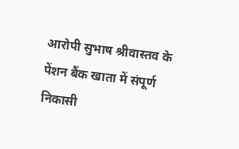आरोपी सुभाष श्रीवास्तव के पेंशन बैंक खाता में संपूर्ण निकासी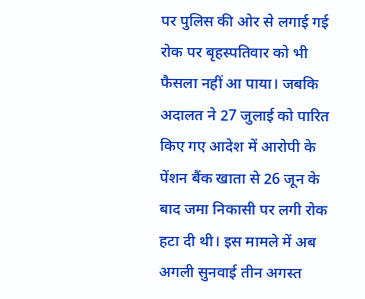पर पुलिस की ओर से लगाई गई रोक पर बृहस्पतिवार को भी फैसला नहीं आ पाया। जबकि अदालत ने 27 जुलाई को पारित किए गए आदेश में आरोपी के पेंशन बैंक खाता से 26 जून के बाद जमा निकासी पर लगी रोक हटा दी थी। इस मामले में अब अगली सुनवाई तीन अगस्त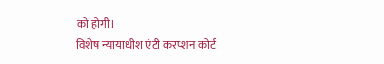को होगी।
विशेष न्यायाधीश एंटी करप्शन कोर्ट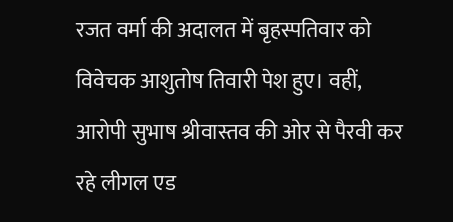रजत वर्मा की अदालत में बृहस्पतिवार को विवेचक आशुतोष तिवारी पेश हुए। वहीं, आरोपी सुभाष श्रीवास्तव की ओर से पैरवी कर रहे लीगल एड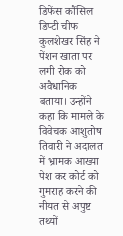डिफेंस कौंसिल डिप्टी चीफ कुलशेखर सिंह ने पेंशन खाता पर लगी रोक को अवैधानिक बताया। उन्होंने कहा कि मामले के विवेचक आशुतोष तिवारी ने अदालत में भ्रामक आख्या पेश कर कोर्ट को गुमराह करने की नीयत से अपुष्ट तथ्यों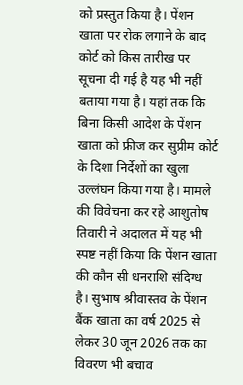को प्रस्तुत किया है। पेंशन खाता पर रोक लगाने के बाद कोर्ट को किस तारीख पर सूचना दी गई है यह भी नहीं बताया गया है। यहां तक कि बिना किसी आदेश के पेंशन खाता को फ्रीज कर सुप्रीम कोर्ट के दिशा निर्देशों का खुला उल्लंघन किया गया है। मामले की विवेचना कर रहे आशुतोष तिवारी ने अदालत में यह भी स्पष्ट नहीं किया कि पेंशन खाता की कौन सी धनराशि संदिग्ध है। सुभाष श्रीवास्तव के पेंशन बैंक खाता का वर्ष 2025 से लेकर 30 जून 2026 तक का विवरण भी बचाव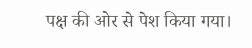पक्ष की ओर से पेश किया गया।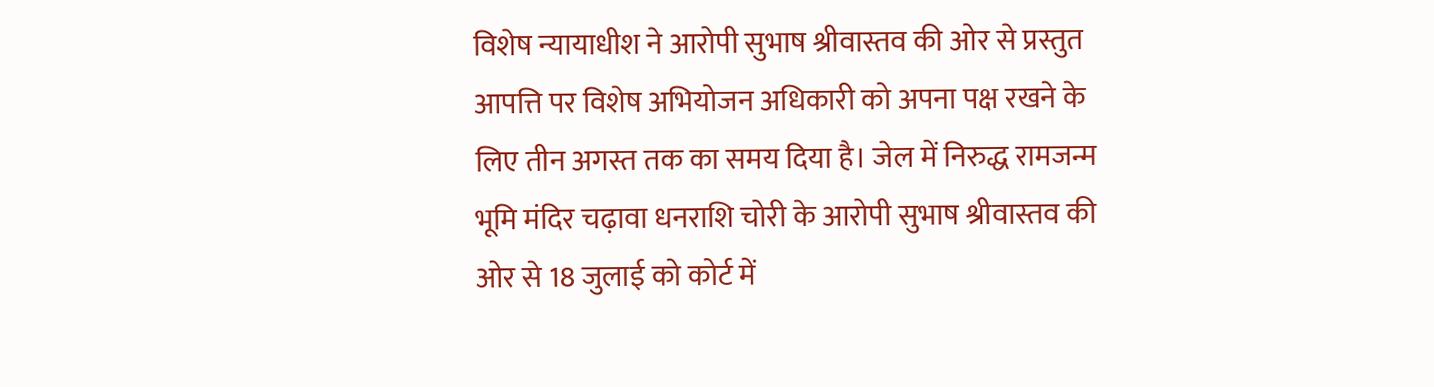विशेष न्यायाधीश ने आरोपी सुभाष श्रीवास्तव की ओर से प्रस्तुत आपत्ति पर विशेष अभियोजन अधिकारी को अपना पक्ष रखने के लिए तीन अगस्त तक का समय दिया है। जेल में निरुद्ध रामजन्म भूमि मंदिर चढ़ावा धनराशि चोरी के आरोपी सुभाष श्रीवास्तव की ओर से 18 जुलाई को कोर्ट में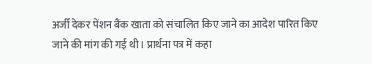अर्जी देकर पेंशन बैंक खाता को संचालित किए जाने का आदेश पारित किए जाने की मांग की गई थी। प्रार्थना पत्र में कहा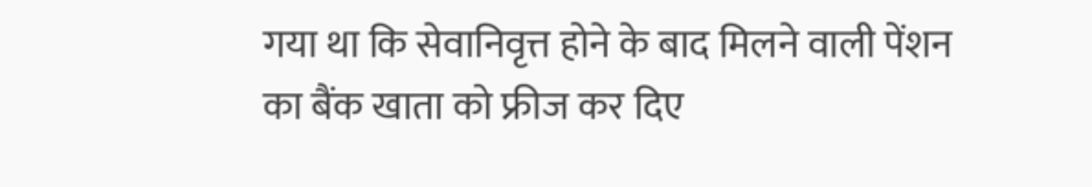गया था कि सेवानिवृत्त होने के बाद मिलने वाली पेंशन का बैंक खाता को फ्रीज कर दिए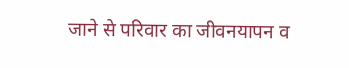जाने से परिवार का जीवनयापन व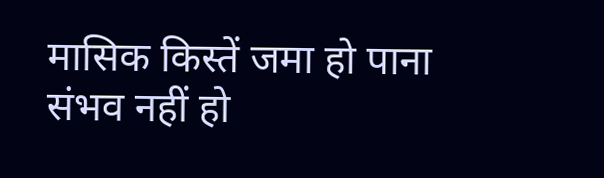मासिक किस्तें जमा हो पाना संभव नहीं हो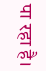पा रहा है।